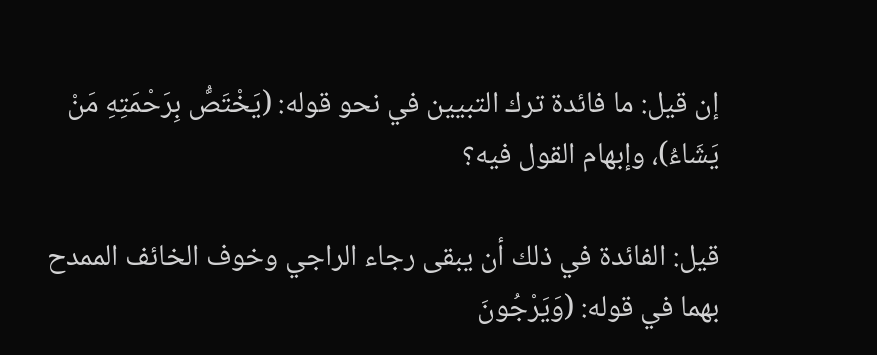إن قيل: ما فائدة ترك التبيين في نحو قوله: (يَخْتَصُّ بِرَحْمَتِهِ مَنْ يَشَاءُ)، وإبهام القول فيه؟

قيل: الفائدة في ذلك أن يبقى رجاء الراجي وخوف الخائف الممدح بهما في قوله: (وَيَرْجُونَ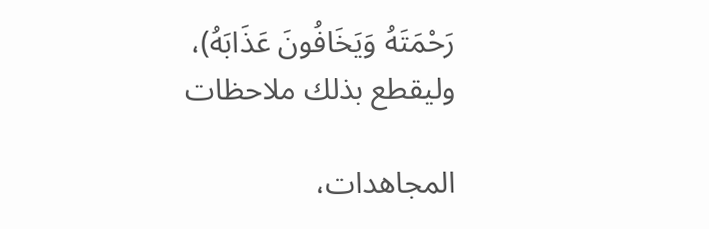رَحْمَتَهُ وَيَخَافُونَ عَذَابَهُ)، وليقطع بذلك ملاحظات

المجاهدات،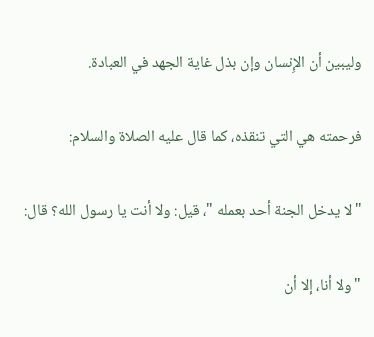وليبين أن الإِنسان وإن بذل غاية الجهد في العبادة.

فرحمته هي التي تنقذه، كما قال عليه الصلاة والسلام:

"لا يدخل الجنة أحد بعمله "، قيل: ولا أنت يا رسول الله؟ قال:

"ولا أنا، إلا أن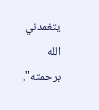يتغمدني الله برحمته".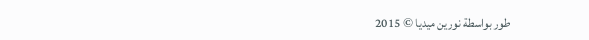طور بواسطة نورين ميديا © 2015